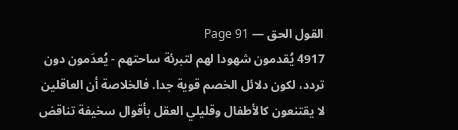القول الحق — Page 91
4917 يُقدمون شهودا لهم لتبرئة ساحتهم - يُعدَمون دون تردد، لكون دلائل الخصم قوية جدا. فالخلاصة أن العاقلين لا يقتنعون كالأطفال وقليلي العقل بأقوال سخيفة تناقض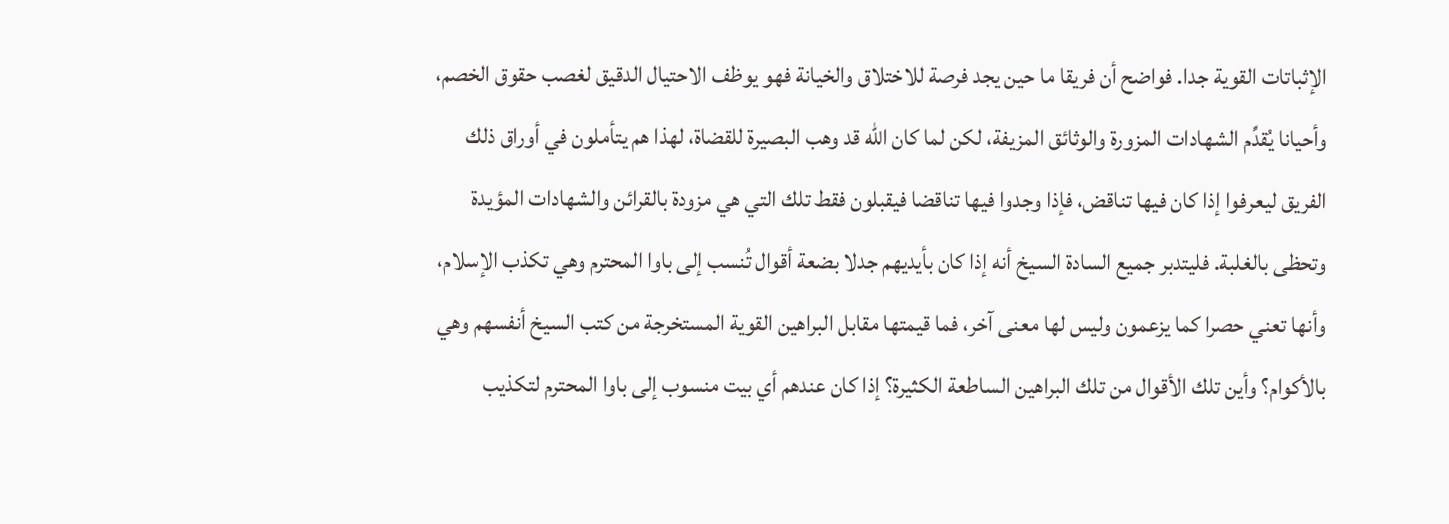الإثباتات القوية جدا. فواضح أن فريقا ما حين يجد فرصة للاختلاق والخيانة فهو يوظف الاحتيال الدقيق لغصب حقوق الخصم، وأحيانا يُقدِّم الشهادات المزورة والوثائق المزيفة، لكن لما كان الله قد وهب البصيرة للقضاة، لهذا هم يتأملون في أوراق ذلك الفريق ليعرفوا إذا كان فيها تناقض، فإذا وجدوا فيها تناقضا فيقبلون فقط تلك التي هي مزودة بالقرائن والشهادات المؤيدة وتحظى بالغلبة. فليتدبر جميع السادة السيخ أنه إذا كان بأيديهم جدلا بضعة أقوال تُنسب إلى باوا المحترم وهي تكذب الإسلام، وأنها تعني حصرا كما يزعمون وليس لها معنى آخر، فما قيمتها مقابل البراهين القوية المستخرجة من كتب السيخ أنفسهم وهي بالأكوام؟ وأين تلك الأقوال من تلك البراهين الساطعة الكثيرة؟ إذا كان عندهم أي بيت منسوب إلى باوا المحترم لتكذيب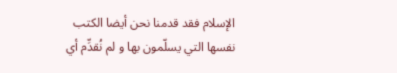الإسلام فقد قدمنا نحن أيضا الكتب نفسها التي يسلّمون بها و لم نُقدِّم أي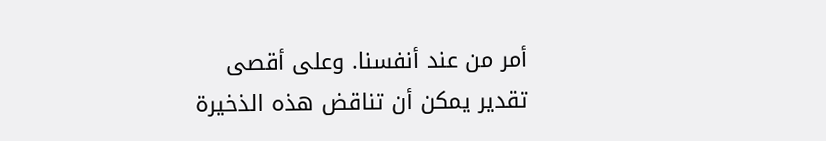أمر من عند أنفسنا. وعلى أقصى تقدير يمكن أن تناقض هذه الذخيرة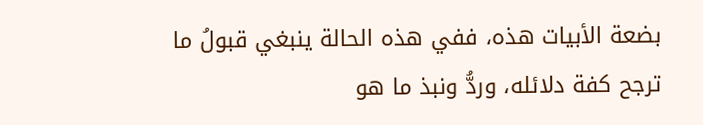بضعة الأبيات هذه، ففي هذه الحالة ينبغي قبولُ ما ترجح كفة دلائله، وردُّ ونبذ ما هو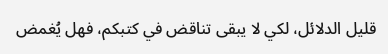قليل الدلائل، لكي لا يبقى تناقض في كتبكم، فهل يُغمض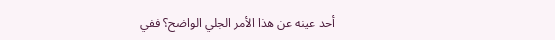أحد عينه عن هذا الأمر الجلي الواضح؟ ففي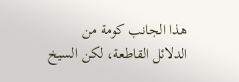هذا الجانب كومة من الدلائل القاطعة، لكن السيخ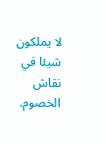لا يملكون شيئا في نقاش الخصوم.